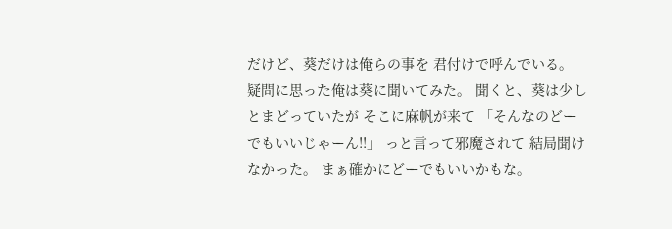だけど、葵だけは俺らの事を 君付けで呼んでいる。 疑問に思った俺は葵に聞いてみた。 聞くと、葵は少しとまどっていたが そこに麻帆が来て 「そんなのどーでもいいじゃーん!!」 っと言って邪魔されて 結局聞けなかった。 まぁ確かにどーでもいいかもな。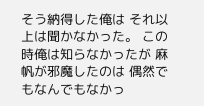そう納得した俺は それ以上は聞かなかった。 この時俺は知らなかったが 麻帆が邪魔したのは 偶然でもなんでもなかっ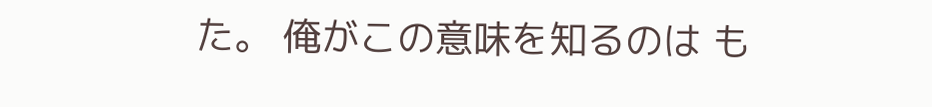た。 俺がこの意味を知るのは も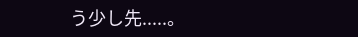う少し先.....。